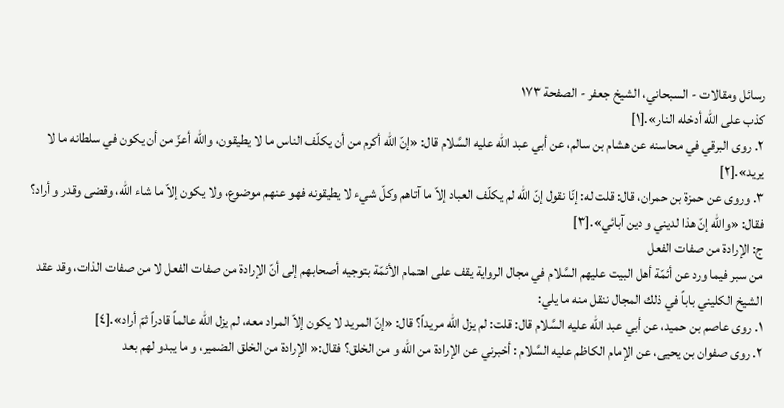رسائل ومقالات - السبحاني، الشيخ جعفر - الصفحة ١٧٣
كذب على اللّه أدخله النار».[١]
٢. روى البرقي في محاسنه عن هشام بن سالم، عن أبي عبد اللّه عليه السَّلام قال: «إنّ اللّه أكرم من أن يكلّف الناس ما لا يطيقون، واللّه أعزّ من أن يكون في سلطانه ما لا يريد».[٢]
٣. وروى عن حمزة بن حمران، قال: قلت له: إنّا نقول إنّ اللّه لم يكلّف العباد إلاّ ما آتاهم وكلّ شيء لا يطيقونه فهو عنهم موضوع، ولا يكون إلاّ ما شاء اللّه، وقضى وقدر و أراد؟ فقال: «واللّه إنّ هذا لديني و دين آبائي».[٣]
ج: الإرادة من صفات الفعل
من سبر فيما ورد عن أئمّة أهل البيت عليهم السَّلام في مجال الرواية يقف على اهتمام الأئمّة بتوجيه أصحابهم إلى أنّ الإرادة من صفات الفعل لا من صفات الذات، وقد عقد الشيخ الكليني باباً في ذلك المجال ننقل منه ما يلي:
١. روى عاصم بن حميد، عن أبي عبد اللّه عليه السَّلام قال: قلت: لم يزل اللّه مريداً؟ قال: «إنّ المريد لا يكون إلاّ المراد معه، لم يزل اللّه عالماً قادراً ثمّ أراد».[٤]
٢. روى صفوان بن يحيى، عن الإمام الكاظم عليه السَّلام : أخبرني عن الإرادة من اللّه و من الخلق؟ فقال:« الإرادة من الخلق الضمير، و ما يبدو لهم بعد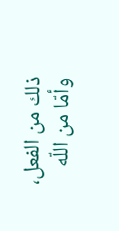ذلك من الفعل، وأمّا من اللّه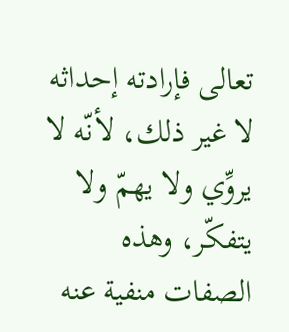تعالى فإرادته إحداثه لا غير ذلك، لأنّه لا يروِّي ولا يهمّ ولا يتفكّر، وهذه الصفات منفية عنه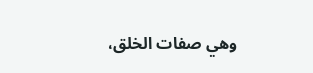وهي صفات الخلق،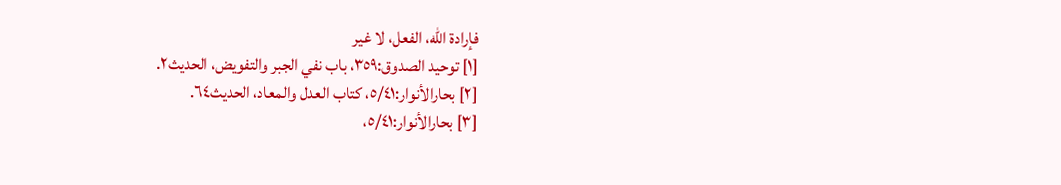فإرادة اللّه، الفعل، لا غير
[١] توحيد الصدوق:٣٥٩، باب نفي الجبر والتفويض، الحديث٢.
[٢] بحارالأنوار:٥/٤١، كتاب العدل والمعاد، الحديث٦٤.
[٣] بحارالأنوار:٥/٤١،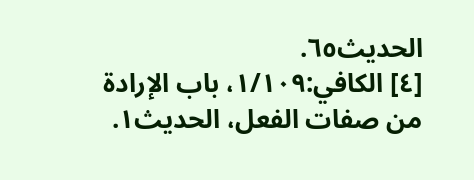الحديث٦٥.
[٤] الكافي:١/١٠٩، باب الإرادة من صفات الفعل، الحديث١.